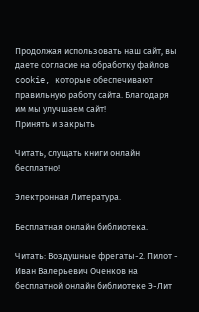Продолжая использовать наш сайт, вы даете согласие на обработку файлов cookie, которые обеспечивают правильную работу сайта. Благодаря им мы улучшаем сайт!
Принять и закрыть

Читать, слущать книги онлайн бесплатно!

Электронная Литература.

Бесплатная онлайн библиотека.

Читать: Воздушные фрегаты-2. Пилот - Иван Валерьевич Оченков на бесплатной онлайн библиотеке Э-Лит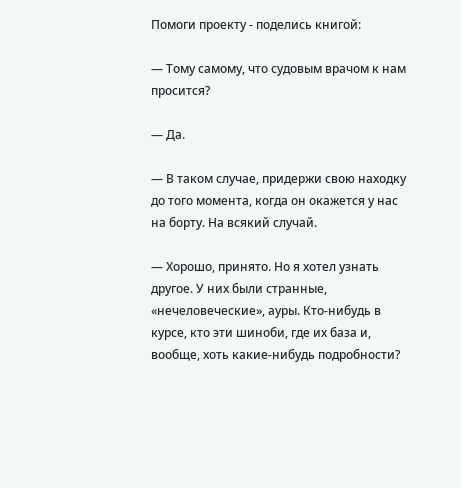Помоги проекту - поделись книгой:

— Тому самому, что судовым врачом к нам просится?

— Да.

— В таком случае, придержи свою находку до того момента, когда он окажется у нас на борту. На всякий случай.

— Хорошо, принято. Но я хотел узнать другое. У них были странные, «нечеловеческие», ауры. Кто-нибудь в курсе, кто эти шиноби, где их база и, вообще, хоть какие-нибудь подробности?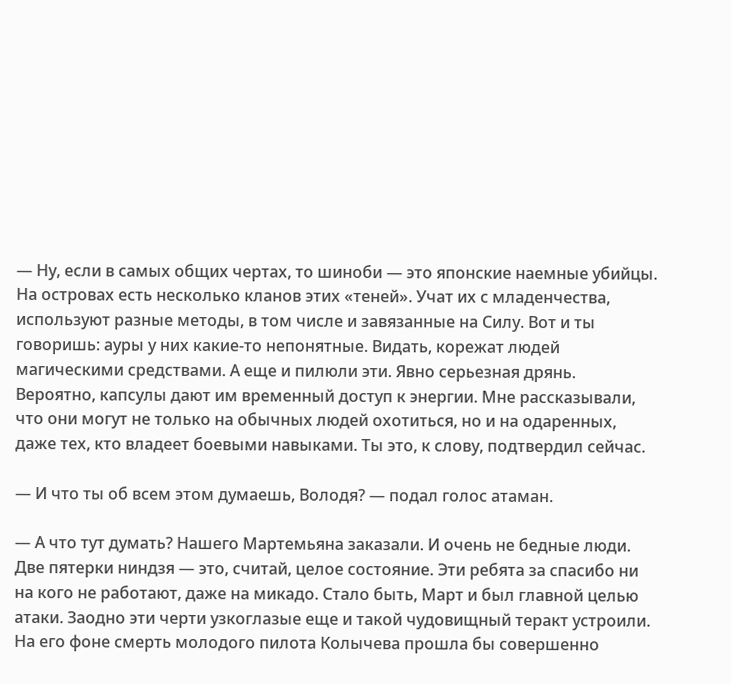— Ну, если в самых общих чертах, то шиноби — это японские наемные убийцы. На островах есть несколько кланов этих «теней». Учат их с младенчества, используют разные методы, в том числе и завязанные на Силу. Вот и ты говоришь: ауры у них какие-то непонятные. Видать, корежат людей магическими средствами. А еще и пилюли эти. Явно серьезная дрянь. Вероятно, капсулы дают им временный доступ к энергии. Мне рассказывали, что они могут не только на обычных людей охотиться, но и на одаренных, даже тех, кто владеет боевыми навыками. Ты это, к слову, подтвердил сейчас.

— И что ты об всем этом думаешь, Володя? — подал голос атаман.

— А что тут думать? Нашего Мартемьяна заказали. И очень не бедные люди. Две пятерки ниндзя — это, считай, целое состояние. Эти ребята за спасибо ни на кого не работают, даже на микадо. Стало быть, Март и был главной целью атаки. Заодно эти черти узкоглазые еще и такой чудовищный теракт устроили. На его фоне смерть молодого пилота Колычева прошла бы совершенно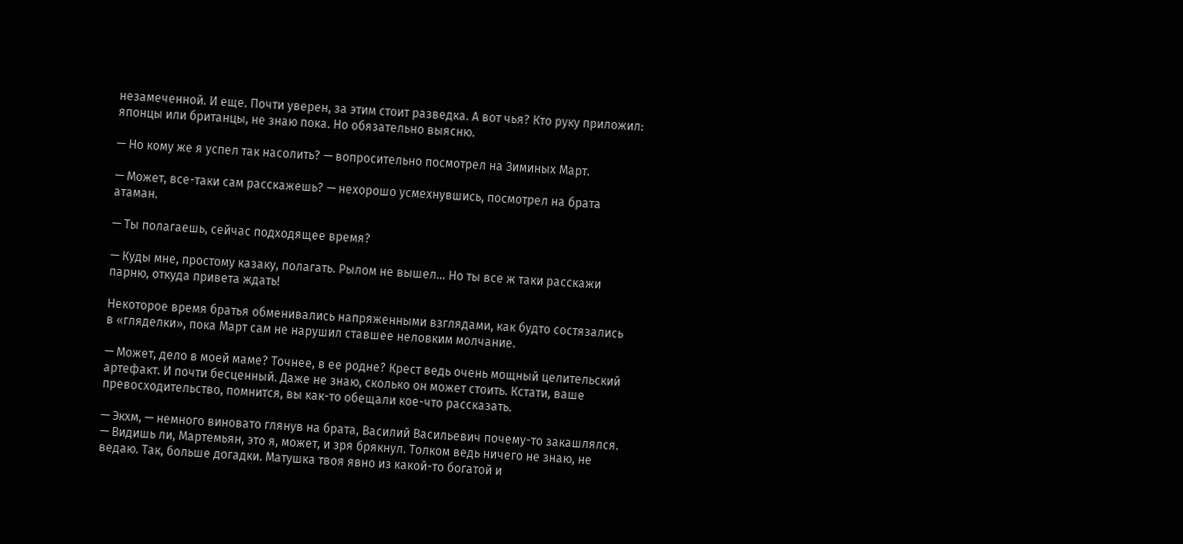незамеченной. И еще. Почти уверен, за этим стоит разведка. А вот чья? Кто руку приложил: японцы или британцы, не знаю пока. Но обязательно выясню.

— Но кому же я успел так насолить? — вопросительно посмотрел на Зиминых Март.

— Может, все-таки сам расскажешь? — нехорошо усмехнувшись, посмотрел на брата атаман.

— Ты полагаешь, сейчас подходящее время?

— Куды мне, простому казаку, полагать. Рылом не вышел… Но ты все ж таки расскажи парню, откуда привета ждать!

Некоторое время братья обменивались напряженными взглядами, как будто состязались в «гляделки», пока Март сам не нарушил ставшее неловким молчание.

— Может, дело в моей маме? Точнее, в ее родне? Крест ведь очень мощный целительский артефакт. И почти бесценный. Даже не знаю, сколько он может стоить. Кстати, ваше превосходительство, помнится, вы как-то обещали кое-что рассказать.

— Экхм, — немного виновато глянув на брата, Василий Васильевич почему-то закашлялся. — Видишь ли, Мартемьян, это я, может, и зря брякнул. Толком ведь ничего не знаю, не ведаю. Так, больше догадки. Матушка твоя явно из какой-то богатой и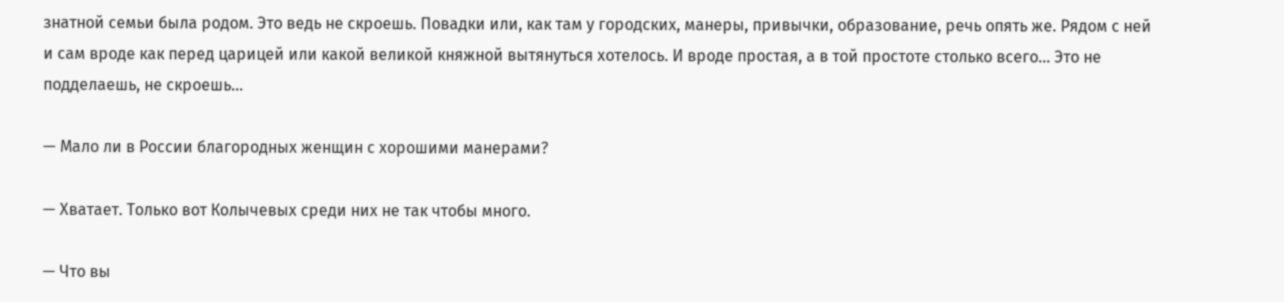знатной семьи была родом. Это ведь не скроешь. Повадки или, как там у городских, манеры, привычки, образование, речь опять же. Рядом с ней и сам вроде как перед царицей или какой великой княжной вытянуться хотелось. И вроде простая, а в той простоте столько всего… Это не подделаешь, не скроешь…

— Мало ли в России благородных женщин с хорошими манерами?

— Хватает. Только вот Колычевых среди них не так чтобы много.

— Что вы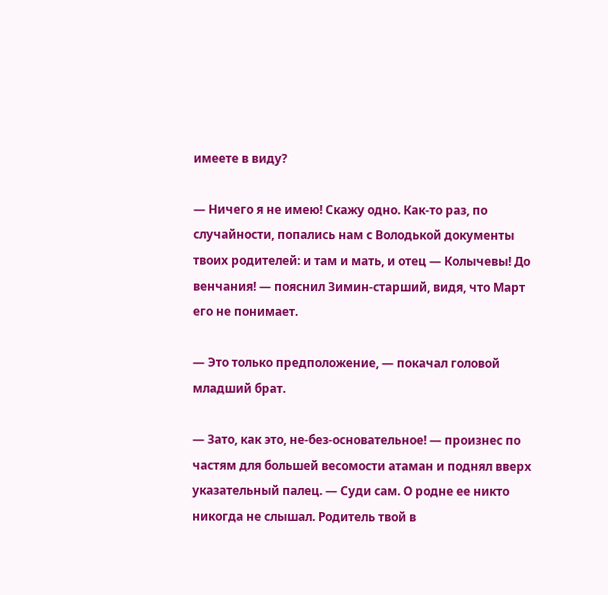имеете в виду?

— Ничего я не имею! Скажу одно. Как-то раз, по случайности, попались нам с Володькой документы твоих родителей: и там и мать, и отец — Колычевы! До венчания! — пояснил Зимин-старший, видя, что Март его не понимает.

— Это только предположение, — покачал головой младший брат.

— Зато, как это, не-без-основательное! — произнес по частям для большей весомости атаман и поднял вверх указательный палец. — Суди сам. О родне ее никто никогда не слышал. Родитель твой в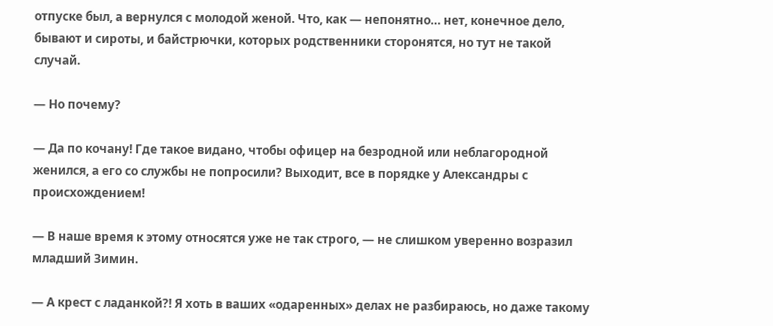отпуске был, а вернулся с молодой женой. Что, как — непонятно… нет, конечное дело, бывают и сироты, и байстрючки, которых родственники сторонятся, но тут не такой случай.

— Но почему?

— Да по кочану! Где такое видано, чтобы офицер на безродной или неблагородной женился, а его со службы не попросили? Выходит, все в порядке у Александры с происхождением!

— В наше время к этому относятся уже не так строго, — не слишком уверенно возразил младший Зимин.

— А крест с ладанкой?! Я хоть в ваших «одаренных» делах не разбираюсь, но даже такому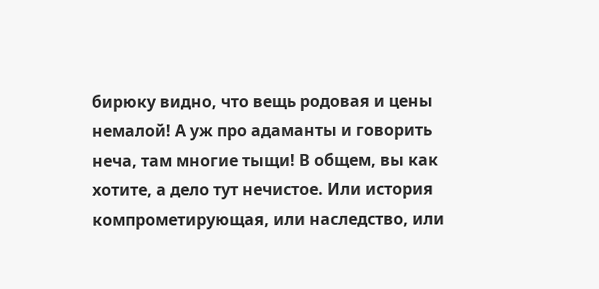бирюку видно, что вещь родовая и цены немалой! А уж про адаманты и говорить неча, там многие тыщи! В общем, вы как хотите, а дело тут нечистое. Или история компрометирующая, или наследство, или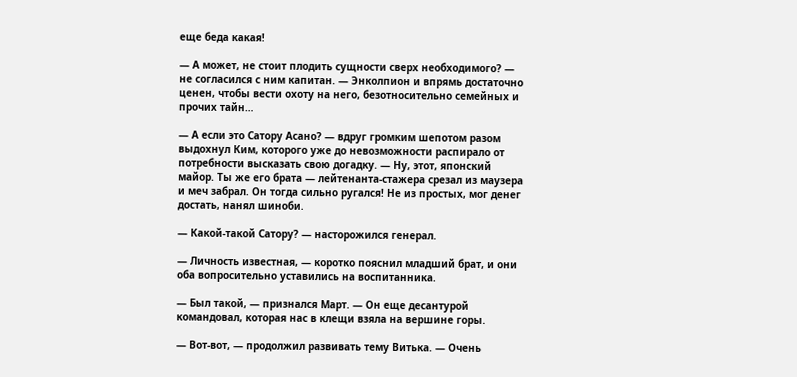еще беда какая!

— А может, не стоит плодить сущности сверх необходимого? — не согласился с ним капитан. — Энколпион и впрямь достаточно ценен, чтобы вести охоту на него, безотносительно семейных и прочих тайн…

— А если это Сатору Асано? — вдруг громким шепотом разом выдохнул Ким, которого уже до невозможности распирало от потребности высказать свою догадку. — Ну, этот, японский майор. Ты же его брата — лейтенанта-стажера срезал из маузера и меч забрал. Он тогда сильно ругался! Не из простых, мог денег достать, нанял шиноби.

— Какой-такой Сатору? — насторожился генерал.

— Личность известная, — коротко пояснил младший брат, и они оба вопросительно уставились на воспитанника.

— Был такой, — признался Март. — Он еще десантурой командовал, которая нас в клещи взяла на вершине горы.

— Вот-вот, — продолжил развивать тему Витька. — Очень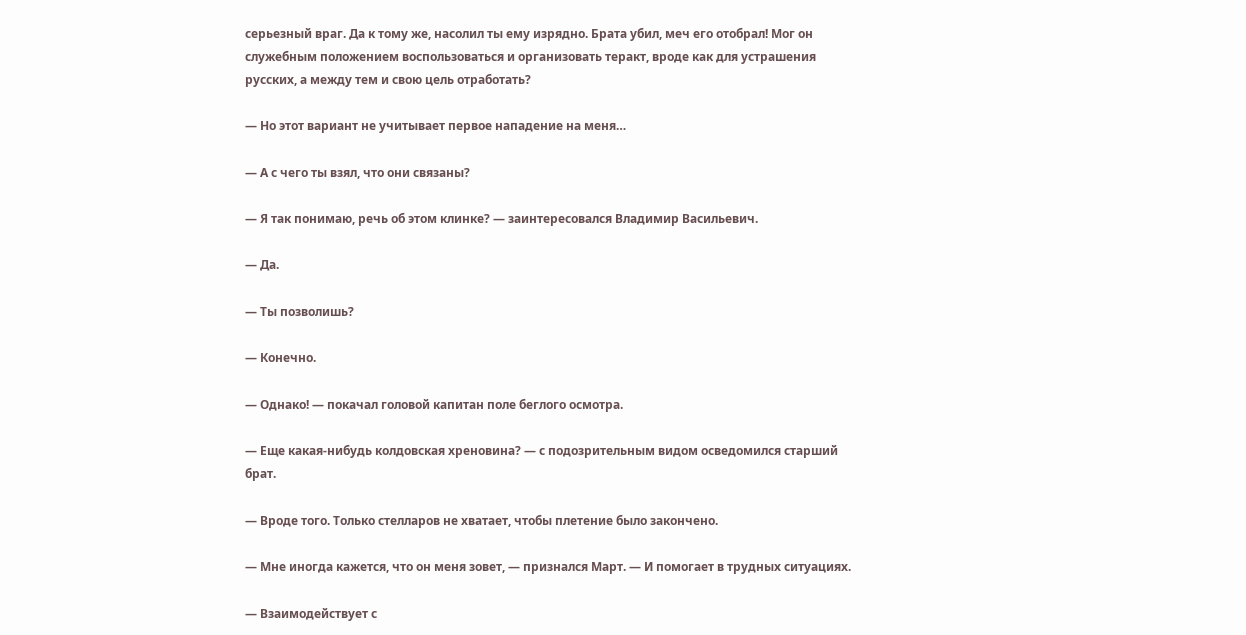серьезный враг. Да к тому же, насолил ты ему изрядно. Брата убил, меч его отобрал! Мог он служебным положением воспользоваться и организовать теракт, вроде как для устрашения русских, а между тем и свою цель отработать?

— Но этот вариант не учитывает первое нападение на меня…

— А с чего ты взял, что они связаны?

— Я так понимаю, речь об этом клинке? — заинтересовался Владимир Васильевич.

— Да.

— Ты позволишь?

— Конечно.

— Однако! — покачал головой капитан поле беглого осмотра.

— Еще какая-нибудь колдовская хреновина? — с подозрительным видом осведомился старший брат.

— Вроде того. Только стелларов не хватает, чтобы плетение было закончено.

— Мне иногда кажется, что он меня зовет, — признался Март. — И помогает в трудных ситуациях.

— Взаимодействует с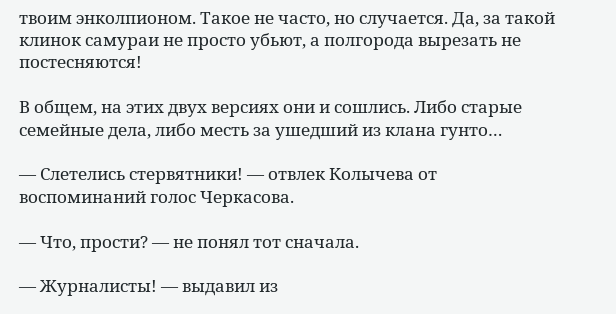твоим энколпионом. Такое не часто, но случается. Да, за такой клинок самураи не просто убьют, а полгорода вырезать не постесняются!

В общем, на этих двух версиях они и сошлись. Либо старые семейные дела, либо месть за ушедший из клана гунто…

— Слетелись стервятники! — отвлек Колычева от воспоминаний голос Черкасова.

— Что, прости? — не понял тот сначала.

— Журналисты! — выдавил из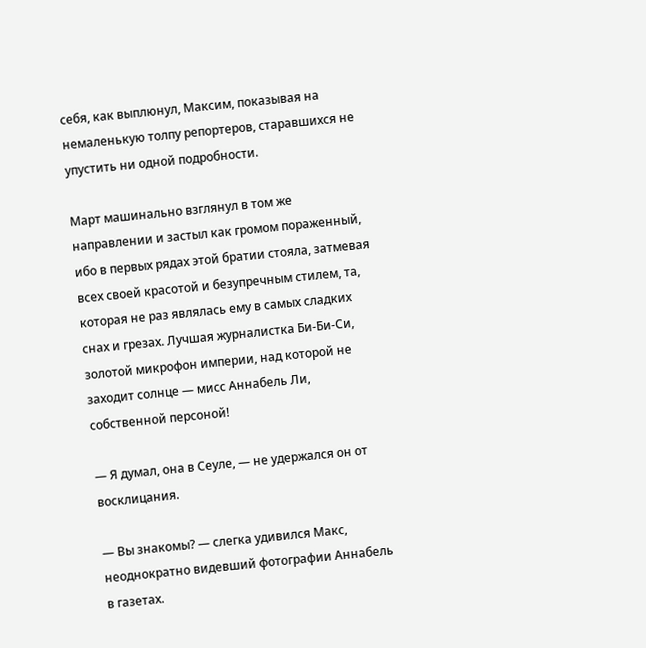себя, как выплюнул, Максим, показывая на немаленькую толпу репортеров, старавшихся не упустить ни одной подробности.

Март машинально взглянул в том же направлении и застыл как громом пораженный, ибо в первых рядах этой братии стояла, затмевая всех своей красотой и безупречным стилем, та, которая не раз являлась ему в самых сладких снах и грезах. Лучшая журналистка Би-Би-Си, золотой микрофон империи, над которой не заходит солнце — мисс Аннабель Ли, собственной персоной!

— Я думал, она в Сеуле, — не удержался он от восклицания.

— Вы знакомы? — слегка удивился Макс, неоднократно видевший фотографии Аннабель в газетах.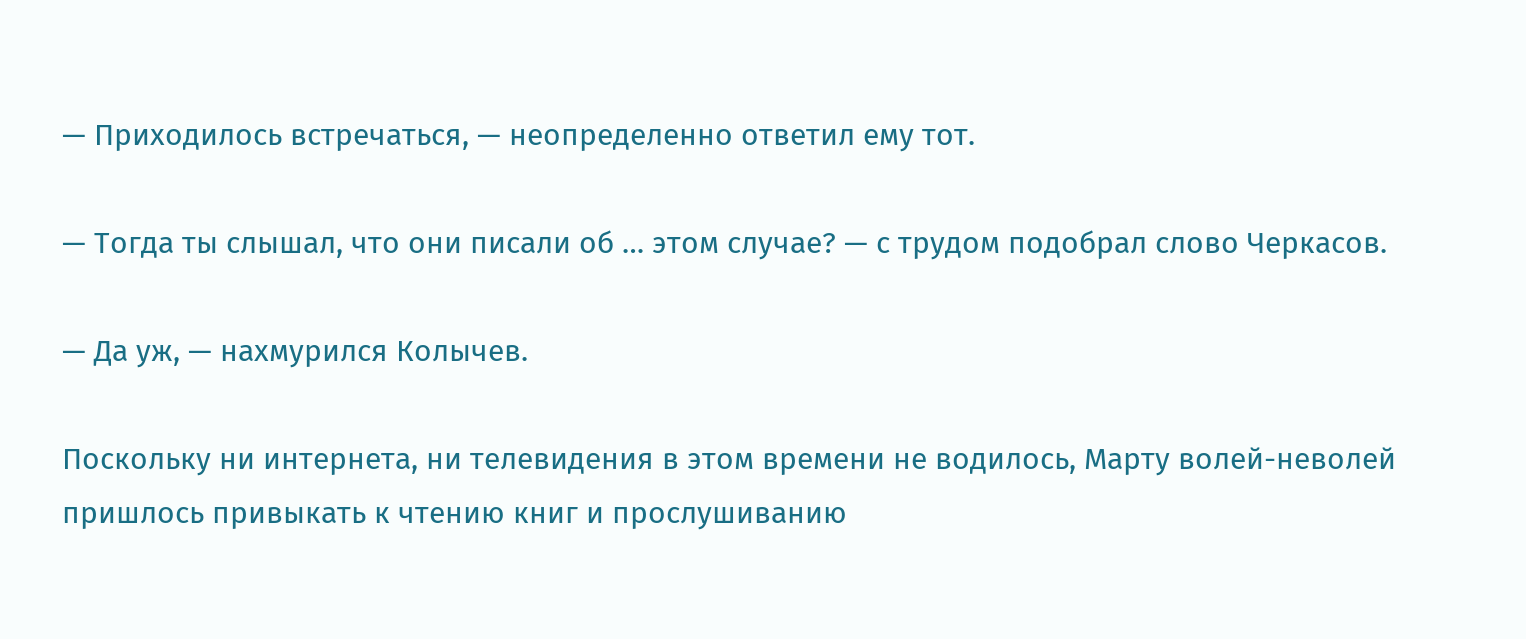— Приходилось встречаться, — неопределенно ответил ему тот.

— Тогда ты слышал, что они писали об … этом случае? — с трудом подобрал слово Черкасов.

— Да уж, — нахмурился Колычев.

Поскольку ни интернета, ни телевидения в этом времени не водилось, Марту волей-неволей пришлось привыкать к чтению книг и прослушиванию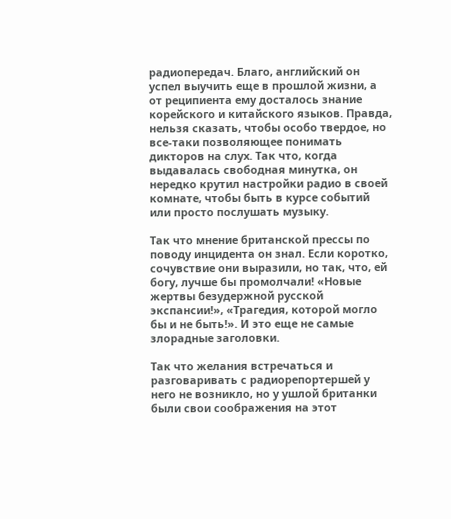радиопередач. Благо, английский он успел выучить еще в прошлой жизни, а от реципиента ему досталось знание корейского и китайского языков. Правда, нельзя сказать, чтобы особо твердое, но все-таки позволяющее понимать дикторов на слух. Так что, когда выдавалась свободная минутка, он нередко крутил настройки радио в своей комнате, чтобы быть в курсе событий или просто послушать музыку.

Так что мнение британской прессы по поводу инцидента он знал. Если коротко, сочувствие они выразили, но так, что, ей богу, лучше бы промолчали! «Новые жертвы безудержной русской экспансии!», «Трагедия, которой могло бы и не быть!». И это еще не самые злорадные заголовки.

Так что желания встречаться и разговаривать с радиорепортершей у него не возникло, но у ушлой британки были свои соображения на этот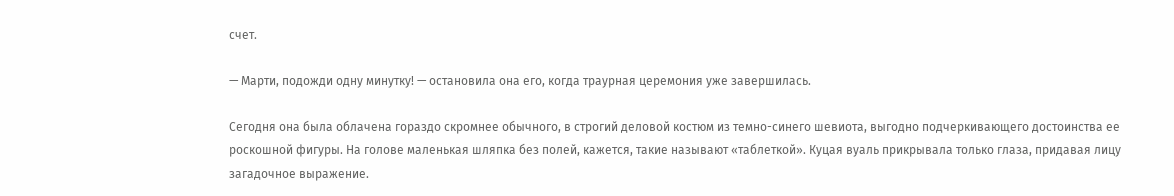счет.

— Марти, подожди одну минутку! — остановила она его, когда траурная церемония уже завершилась.

Сегодня она была облачена гораздо скромнее обычного, в строгий деловой костюм из темно-синего шевиота, выгодно подчеркивающего достоинства ее роскошной фигуры. На голове маленькая шляпка без полей, кажется, такие называют «таблеткой». Куцая вуаль прикрывала только глаза, придавая лицу загадочное выражение.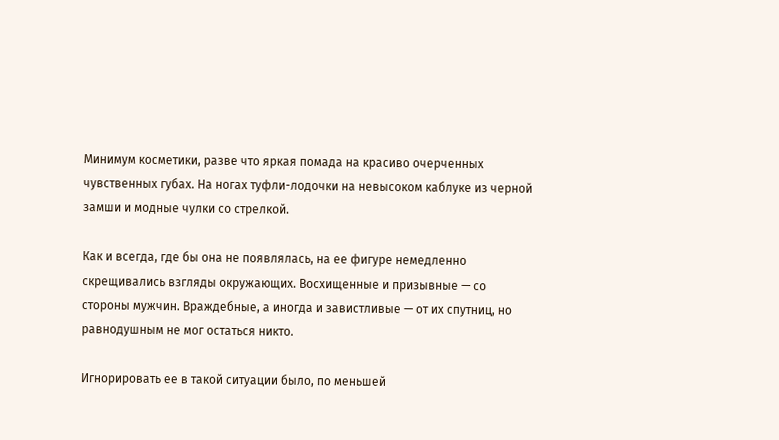Минимум косметики, разве что яркая помада на красиво очерченных чувственных губах. На ногах туфли-лодочки на невысоком каблуке из черной замши и модные чулки со стрелкой.

Как и всегда, где бы она не появлялась, на ее фигуре немедленно скрещивались взгляды окружающих. Восхищенные и призывные — со стороны мужчин. Враждебные, а иногда и завистливые — от их спутниц, но равнодушным не мог остаться никто.

Игнорировать ее в такой ситуации было, по меньшей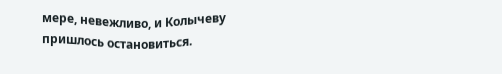мере, невежливо, и Колычеву пришлось остановиться.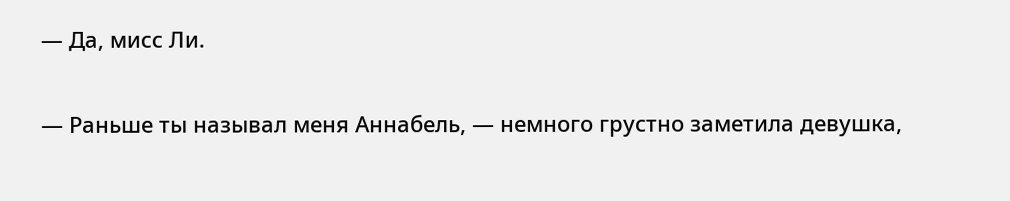— Да, мисс Ли.

— Раньше ты называл меня Аннабель, — немного грустно заметила девушка,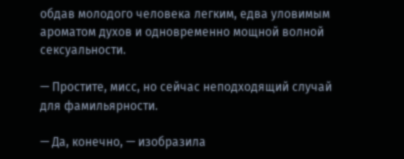обдав молодого человека легким, едва уловимым ароматом духов и одновременно мощной волной сексуальности.

— Простите, мисс, но сейчас неподходящий случай для фамильярности.

— Да, конечно, — изобразила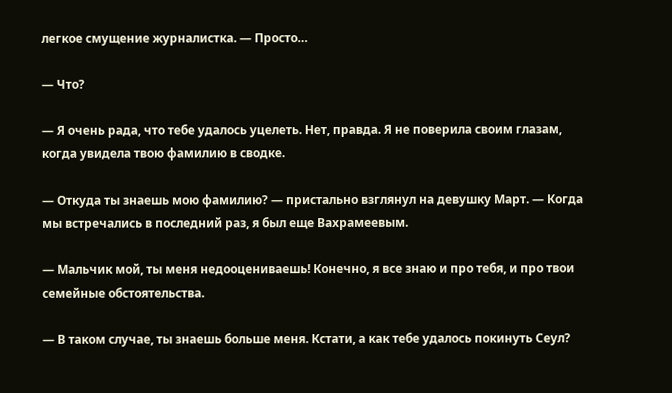легкое смущение журналистка. — Просто…

— Что?

— Я очень рада, что тебе удалось уцелеть. Нет, правда. Я не поверила своим глазам, когда увидела твою фамилию в сводке.

— Откуда ты знаешь мою фамилию? — пристально взглянул на девушку Март. — Когда мы встречались в последний раз, я был еще Вахрамеевым.

— Мальчик мой, ты меня недооцениваешь! Конечно, я все знаю и про тебя, и про твои семейные обстоятельства.

— В таком случае, ты знаешь больше меня. Кстати, а как тебе удалось покинуть Сеул?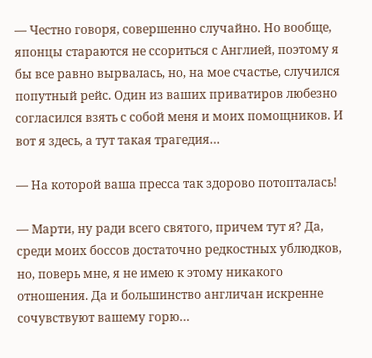— Честно говоря, совершенно случайно. Но вообще, японцы стараются не ссориться с Англией, поэтому я бы все равно вырвалась, но, на мое счастье, случился попутный рейс. Один из ваших приватиров любезно согласился взять с собой меня и моих помощников. И вот я здесь, а тут такая трагедия…

— На которой ваша пресса так здорово потопталась!

— Марти, ну ради всего святого, причем тут я? Да, среди моих боссов достаточно редкостных ублюдков, но, поверь мне, я не имею к этому никакого отношения. Да и большинство англичан искренне сочувствуют вашему горю…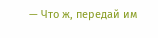— Что ж, передай им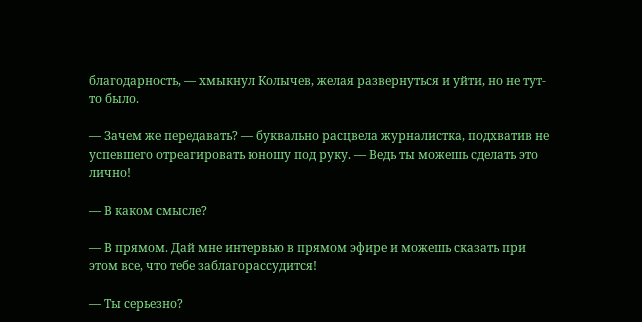благодарность, — хмыкнул Колычев, желая развернуться и уйти, но не тут-то было.

— Зачем же передавать? — буквально расцвела журналистка, подхватив не успевшего отреагировать юношу под руку. — Ведь ты можешь сделать это лично!

— В каком смысле?

— В прямом. Дай мне интервью в прямом эфире и можешь сказать при этом все, что тебе заблагорассудится!

— Ты серьезно?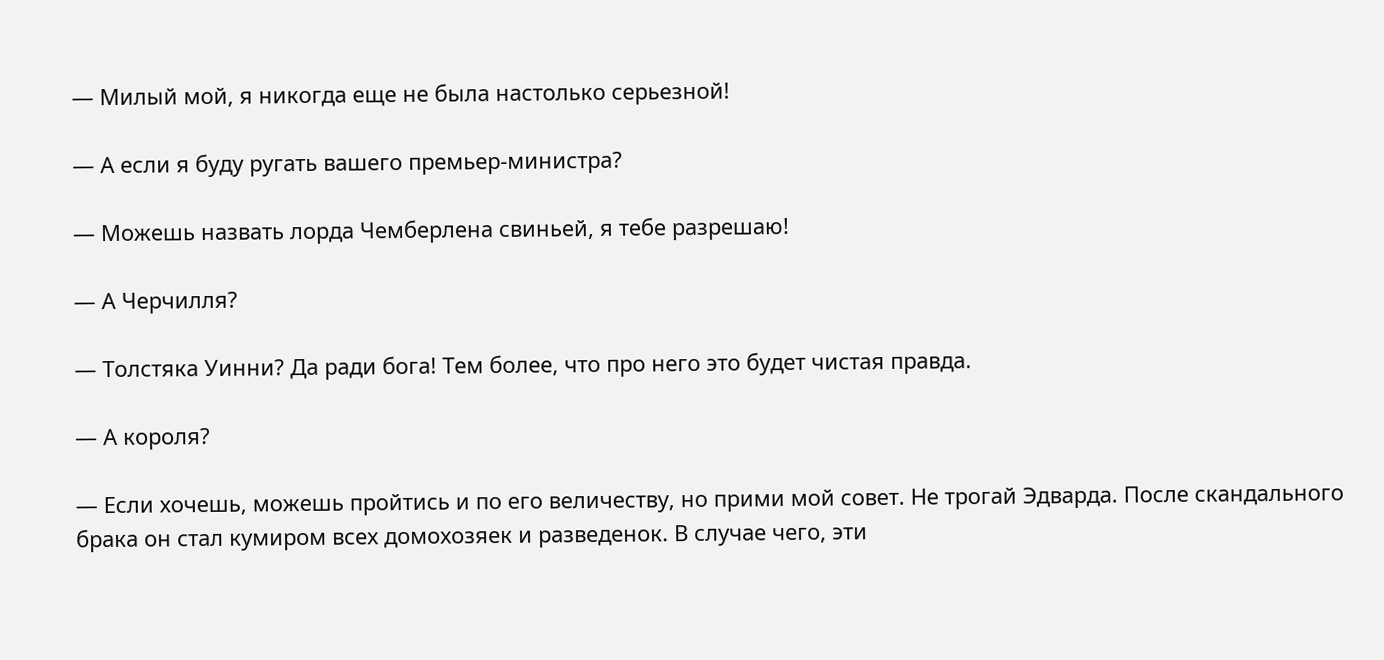— Милый мой, я никогда еще не была настолько серьезной!

— А если я буду ругать вашего премьер-министра?

— Можешь назвать лорда Чемберлена свиньей, я тебе разрешаю!

— А Черчилля?

— Толстяка Уинни? Да ради бога! Тем более, что про него это будет чистая правда.

— А короля?

— Если хочешь, можешь пройтись и по его величеству, но прими мой совет. Не трогай Эдварда. После скандального брака он стал кумиром всех домохозяек и разведенок. В случае чего, эти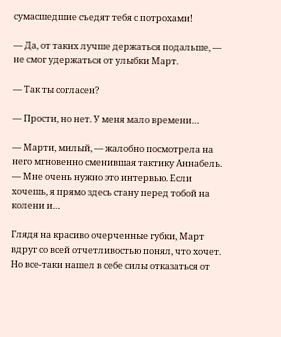сумасшедшие съедят тебя с потрохами!

— Да, от таких лучше держаться подальше, — не смог удержаться от улыбки Март.

— Так ты согласен?

— Прости, но нет. У меня мало времени…

— Марти, милый, — жалобно посмотрела на него мгновенно сменившая тактику Аннабель. — Мне очень нужно это интервью. Если хочешь, я прямо здесь стану перед тобой на колени и…

Глядя на красиво очерченные губки, Март вдруг со всей отчетливостью понял, что хочет. Но все-таки нашел в себе силы отказаться от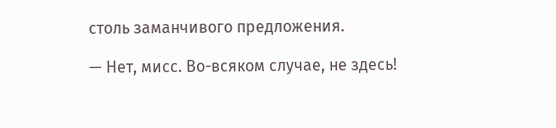столь заманчивого предложения.

— Нет, мисс. Во-всяком случае, не здесь!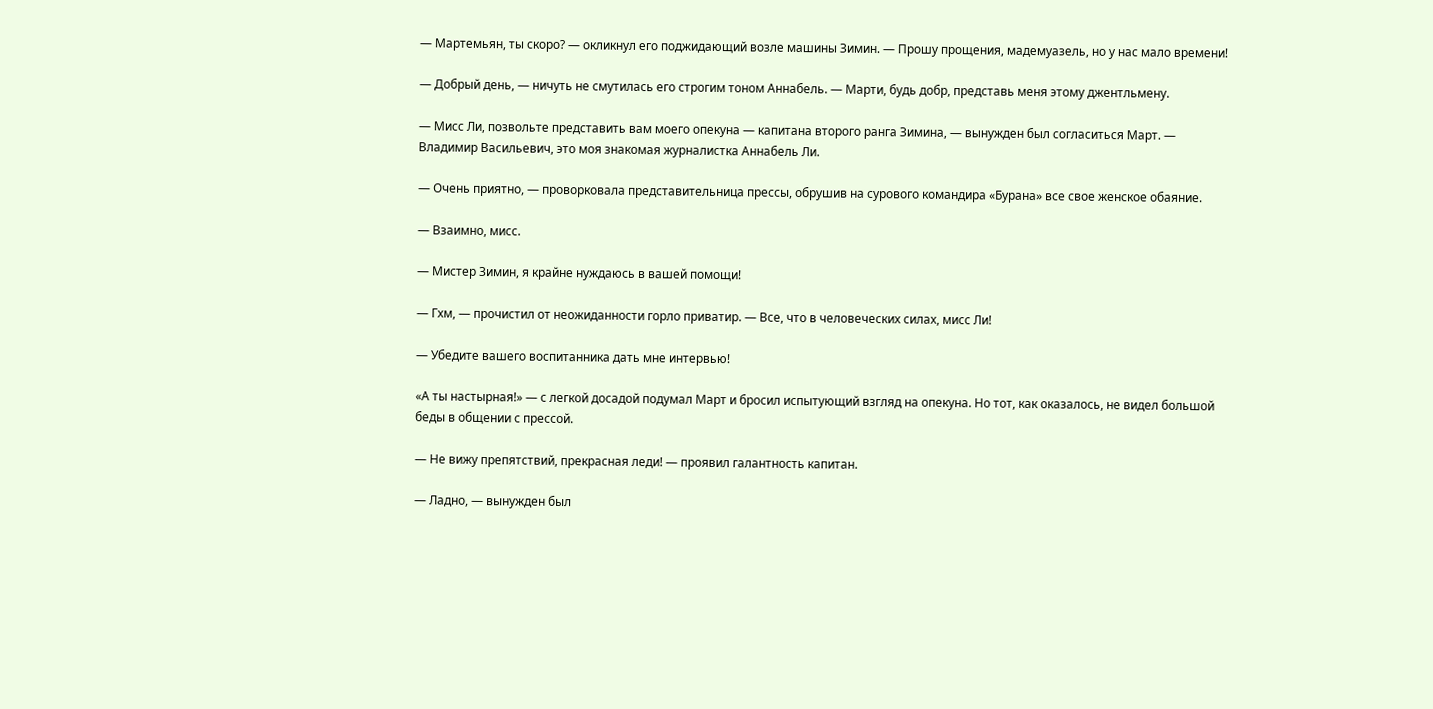— Мартемьян, ты скоро? — окликнул его поджидающий возле машины Зимин. — Прошу прощения, мадемуазель, но у нас мало времени!

— Добрый день, — ничуть не смутилась его строгим тоном Аннабель. — Марти, будь добр, представь меня этому джентльмену.

— Мисс Ли, позвольте представить вам моего опекуна — капитана второго ранга Зимина, — вынужден был согласиться Март. — Владимир Васильевич, это моя знакомая журналистка Аннабель Ли.

— Очень приятно, — проворковала представительница прессы, обрушив на сурового командира «Бурана» все свое женское обаяние.

— Взаимно, мисс.

— Мистер Зимин, я крайне нуждаюсь в вашей помощи!

— Гхм, — прочистил от неожиданности горло приватир. — Все, что в человеческих силах, мисс Ли!

— Убедите вашего воспитанника дать мне интервью!

«А ты настырная!» — с легкой досадой подумал Март и бросил испытующий взгляд на опекуна. Но тот, как оказалось, не видел большой беды в общении с прессой.

— Не вижу препятствий, прекрасная леди! — проявил галантность капитан.

— Ладно, — вынужден был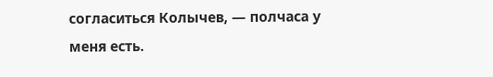согласиться Колычев, — полчаса у меня есть.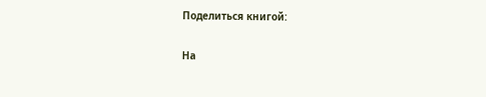Поделиться книгой:

На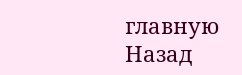главную
Назад